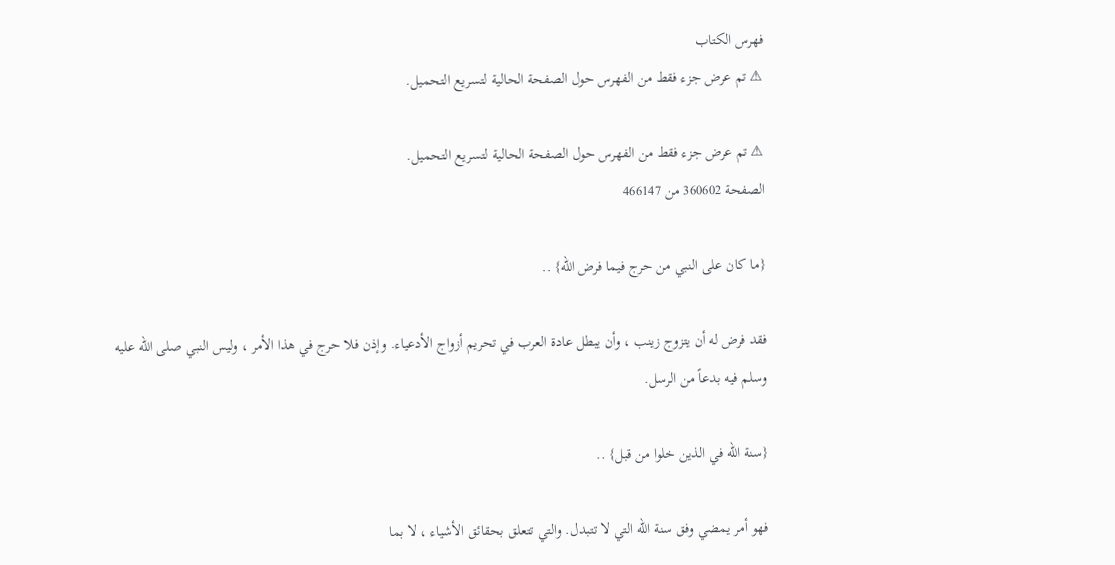فهرس الكتاب
⚠ تم عرض جزء فقط من الفهرس حول الصفحة الحالية لتسريع التحميل.

⚠ تم عرض جزء فقط من الفهرس حول الصفحة الحالية لتسريع التحميل.
الصفحة 360602 من 466147

{ما كان على النبي من حرج فيما فرض الله} ..

فقد فرض له أن يتزوج زينب ، وأن يبطل عادة العرب في تحريم أزواج الأدعياء. وإذن فلا حرج في هذا الأمر ، وليس النبي صلى الله عليه وسلم فيه بدعاً من الرسل.

{سنة الله في الذين خلوا من قبل} ..

فهو أمر يمضي وفق سنة الله التي لا تتبدل. والتي تتعلق بحقائق الأشياء ، لا بما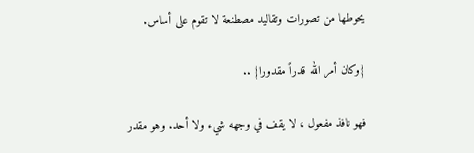يحوطها من تصورات وتقاليد مصطنعة لا تقوم على أساس.

{وكان أمر الله قدراً مقدورا} ..

فهو نافذ مفعول ، لا يقف في وجهه شيء ولا أحد. وهو مقدر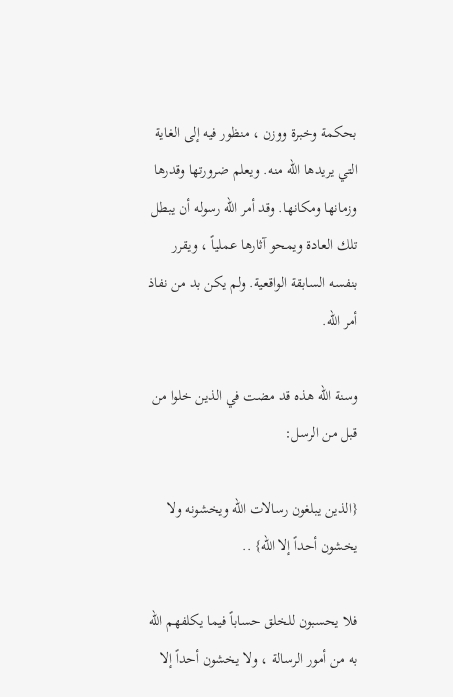بحكمة وخبرة ووزن ، منظور فيه إلى الغاية التي يريدها الله منه. ويعلم ضرورتها وقدرها وزمانها ومكانها. وقد أمر الله رسوله أن يبطل تلك العادة ويمحو آثارها عملياً ، ويقرر بنفسه السابقة الواقعية. ولم يكن بد من نفاذ أمر الله.

وسنة الله هذه قد مضت في الذين خلوا من قبل من الرسل:

{الذين يبلغون رسالات الله ويخشونه ولا يخشون أحداً إلا الله} ..

فلا يحسبون للخلق حساباً فيما يكلفهم الله به من أمور الرسالة ، ولا يخشون أحداً إلا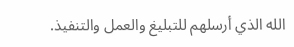الله الذي أرسلهم للتبليغ والعمل والتنفيذ.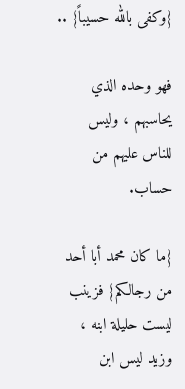{وكفى بالله حسيباً} ..

فهو وحده الذي يحاسبهم ، وليس للناس عليهم من حساب.

{ما كان محمد أبا أحد من رجالكم} فزينب ليست حليلة ابنه ، وزيد ليس ابن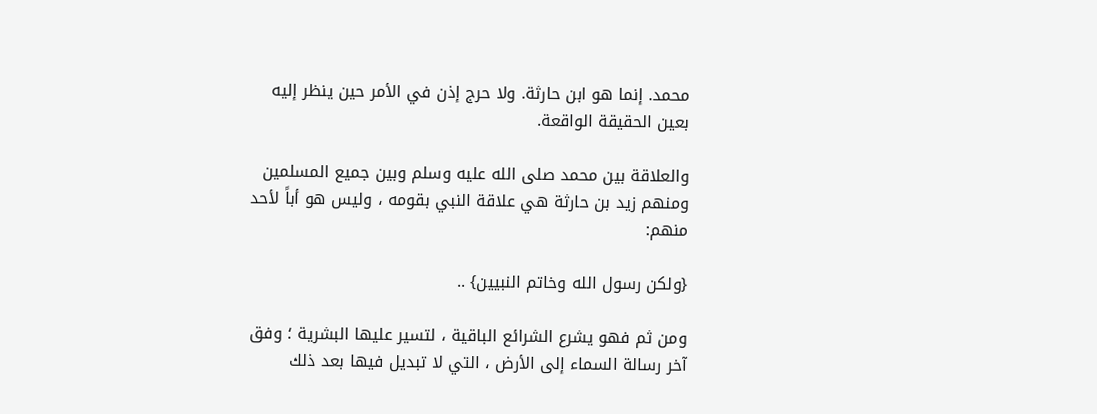محمد. إنما هو ابن حارثة. ولا حرج إذن في الأمر حين ينظر إليه بعين الحقيقة الواقعة.

والعلاقة بين محمد صلى الله عليه وسلم وبين جميع المسلمين ومنهم زيد بن حارثة هي علاقة النبي بقومه ، وليس هو أباً لأحد منهم:

{ولكن رسول الله وخاتم النبيين} ..

ومن ثم فهو يشرع الشرائع الباقية ، لتسير عليها البشرية ؛ وفق آخر رسالة السماء إلى الأرض ، التي لا تبديل فيها بعد ذلك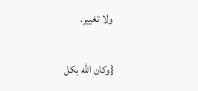ولا تغيير.

{وكان الله بكل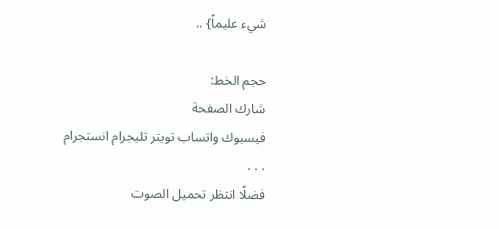شيء عليماً} ..

حجم الخط:
شارك الصفحة
فيسبوك واتساب تويتر تليجرام انستجرام
. . .
فضلًا انتظر تحميل الصوت